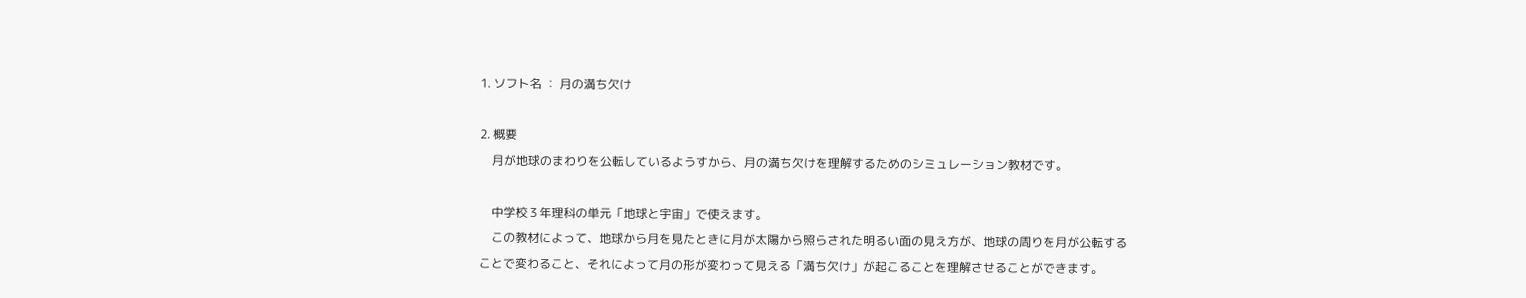1. ソフト名 ： 月の満ち欠け

2. 概要
　月が地球のまわりを公転しているようすから、月の満ち欠けを理解するためのシミュレーション教材です。

　中学校３年理科の単元「地球と宇宙」で使えます。
　この教材によって、地球から月を見たときに月が太陽から照らされた明るい面の見え方が、地球の周りを月が公転することで変わること、それによって月の形が変わって見える「満ち欠け」が起こることを理解させることができます。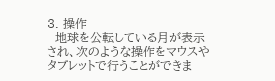3. 操作
　地球を公転している月が表示され、次のような操作をマウスやタブレットで行うことができま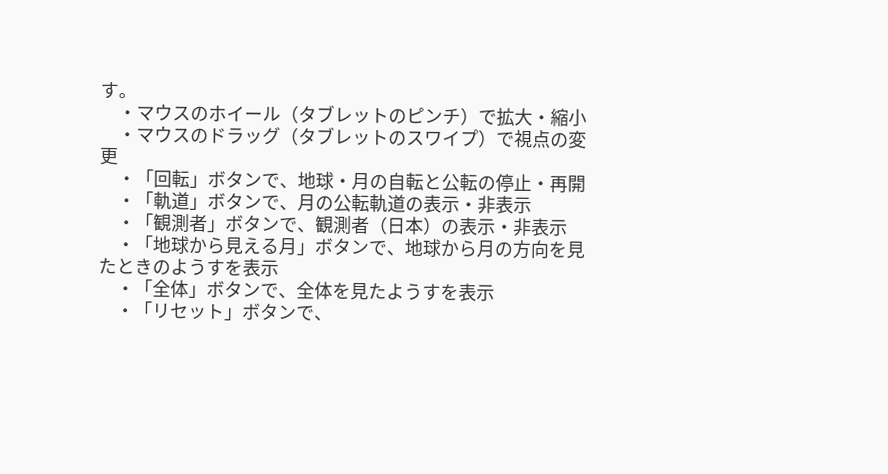す。
　・マウスのホイール（タブレットのピンチ）で拡大・縮小
　・マウスのドラッグ（タブレットのスワイプ）で視点の変更
　・「回転」ボタンで、地球・月の自転と公転の停止・再開
　・「軌道」ボタンで、月の公転軌道の表示・非表示
　・「観測者」ボタンで、観測者（日本）の表示・非表示
　・「地球から見える月」ボタンで、地球から月の方向を見たときのようすを表示
　・「全体」ボタンで、全体を見たようすを表示
　・「リセット」ボタンで、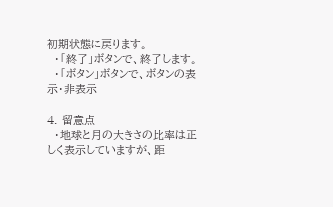初期状態に戻ります。
　・「終了」ボタンで、終了します。
　・「ボタン」ボタンで、ボタンの表示・非表示

4. 留意点
　・地球と月の大きさの比率は正しく表示していますが、距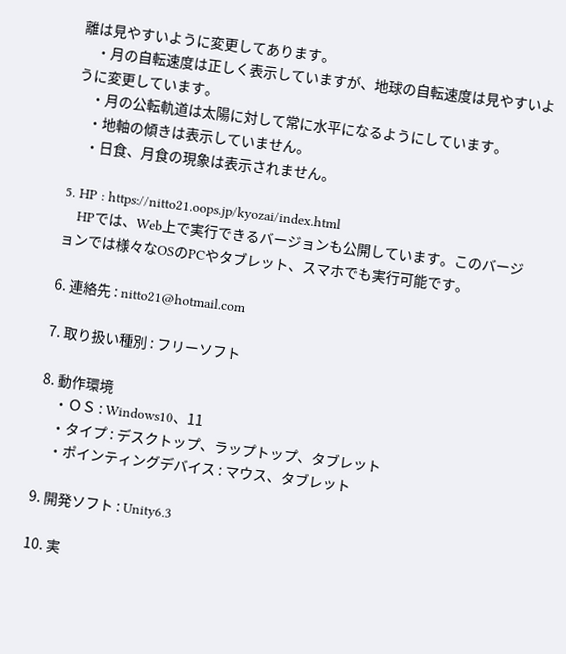離は見やすいように変更してあります。
　・月の自転速度は正しく表示していますが、地球の自転速度は見やすいように変更しています。
　・月の公転軌道は太陽に対して常に水平になるようにしています。
　・地軸の傾きは表示していません。
　・日食、月食の現象は表示されません。

5. HP : https://nitto21.oops.jp/kyozai/index.html
　HPでは、Web上で実行できるバージョンも公開しています。このバージョンでは様々なOSのPCやタブレット、スマホでも実行可能です。

6. 連絡先 : nitto21@hotmail.com

7. 取り扱い種別 : フリーソフト

8. 動作環境
　・ＯＳ : Windows10、11
　・タイプ : デスクトップ、ラップトップ、タブレット
　・ポインティングデバイス : マウス、タブレット

9. 開発ソフト : Unity6.3

10. 実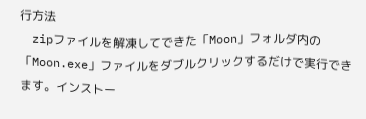行方法
　zipファイルを解凍してできた「Moon」フォルダ内の「Moon.exe」ファイルをダブルクリックするだけで実行できます。インストー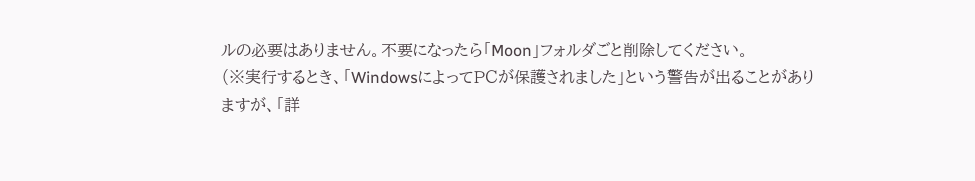ルの必要はありません。不要になったら「Moon」フォルダごと削除してください。
（※実行するとき、「WindowsによってＰＣが保護されました」という警告が出ることがありますが、「詳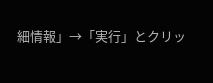細情報」→「実行」とクリッ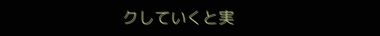クしていくと実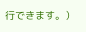行できます。）